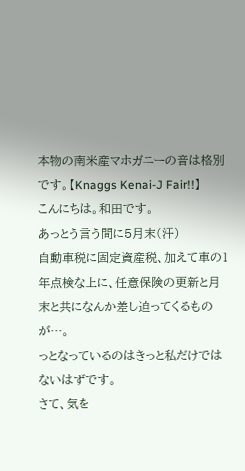本物の南米産マホガニーの音は格別です。【Knaggs Kenai-J Fair!!】
こんにちは。和田です。
あっとう言う間に5月末(汗)
自動車税に固定資産税、加えて車の1年点検な上に、任意保険の更新と月末と共になんか差し迫ってくるものが…。
っとなっているのはきっと私だけではないはずです。
さて、気を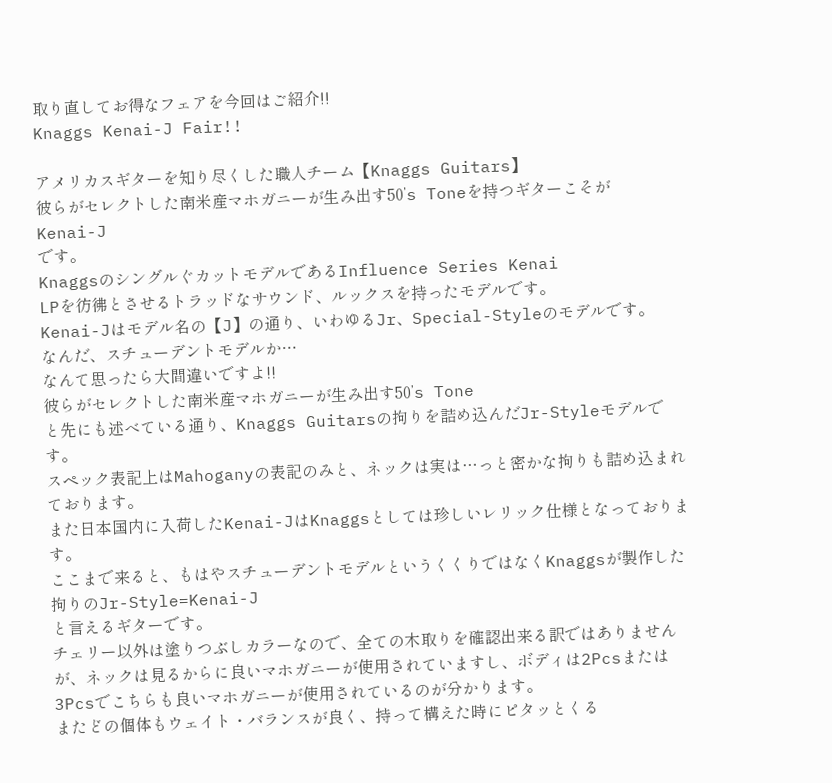取り直してお得なフェアを今回はご紹介!!
Knaggs Kenai-J Fair!!

アメリカスギターを知り尽くした職人チーム【Knaggs Guitars】
彼らがセレクトした南米産マホガニーが生み出す50’s Toneを持つギターこそが
Kenai-J
です。
KnaggsのシングルぐカットモデルであるInfluence Series Kenai
LPを彷彿とさせるトラッドなサウンド、ルックスを持ったモデルです。
Kenai-Jはモデル名の【J】の通り、いわゆるJr、Special-Styleのモデルです。
なんだ、スチューデントモデルか…
なんて思ったら大間違いですよ!!
彼らがセレクトした南米産マホガニーが生み出す50’s Tone
と先にも述べている通り、Knaggs Guitarsの拘りを詰め込んだJr-Styleモデルです。
スペック表記上はMahoganyの表記のみと、ネックは実は…っと密かな拘りも詰め込まれております。
また日本国内に入荷したKenai-JはKnaggsとしては珍しいレリック仕様となっております。
ここまで来ると、もはやスチューデントモデルというくくりではなくKnaggsが製作した
拘りのJr-Style=Kenai-J
と言えるギターです。
チェリー以外は塗りつぶしカラーなので、全ての木取りを確認出来る訳ではありませんが、ネックは見るからに良いマホガニーが使用されていますし、ボディは2Pcsまたは3Pcsでこちらも良いマホガニーが使用されているのが分かります。
またどの個体もウェイト・バランスが良く、持って構えた時にピタッとくる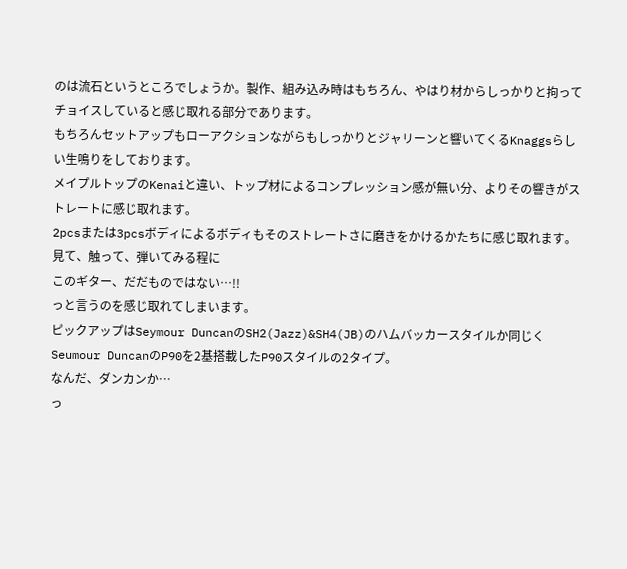のは流石というところでしょうか。製作、組み込み時はもちろん、やはり材からしっかりと拘ってチョイスしていると感じ取れる部分であります。
もちろんセットアップもローアクションながらもしっかりとジャリーンと響いてくるKnaggsらしい生鳴りをしております。
メイプルトップのKenaiと違い、トップ材によるコンプレッション感が無い分、よりその響きがストレートに感じ取れます。
2pcsまたは3pcsボディによるボディもそのストレートさに磨きをかけるかたちに感じ取れます。
見て、触って、弾いてみる程に
このギター、だだものではない…!!
っと言うのを感じ取れてしまいます。
ピックアップはSeymour DuncanのSH2(Jazz)&SH4(JB)のハムバッカースタイルか同じくSeumour DuncanのP90を2基搭載したP90スタイルの2タイプ。
なんだ、ダンカンか…
っ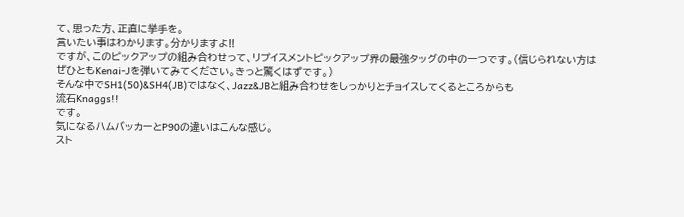て、思った方、正直に挙手を。
言いたい事はわかります。分かりますよ!!
ですが、このピックアップの組み合わせって、リプイスメントピックアップ界の最強タッグの中の一つです。(信じられない方はぜひともKenai-Jを弾いてみてください。きっと驚くはずです。)
そんな中でSH1(50)&SH4(JB)ではなく、Jazz&JBと組み合わせをしっかりとチョイスしてくるところからも
流石Knaggs!!
です。
気になるハムバッカーとP90の違いはこんな感じ。
スト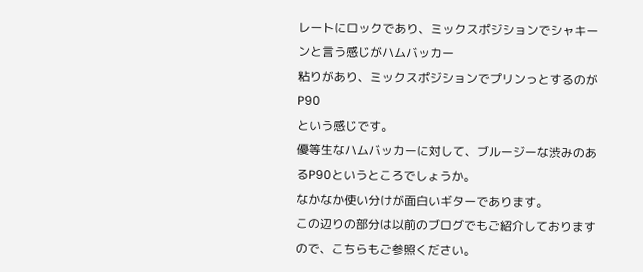レートにロックであり、ミックスポジションでシャキーンと言う感じがハムバッカー
粘りがあり、ミックスポジションでプリンっとするのがP90
という感じです。
優等生なハムバッカーに対して、ブルージーな渋みのあるP90というところでしょうか。
なかなか使い分けが面白いギターであります。
この辺りの部分は以前のブログでもご紹介しておりますので、こちらもご参照ください。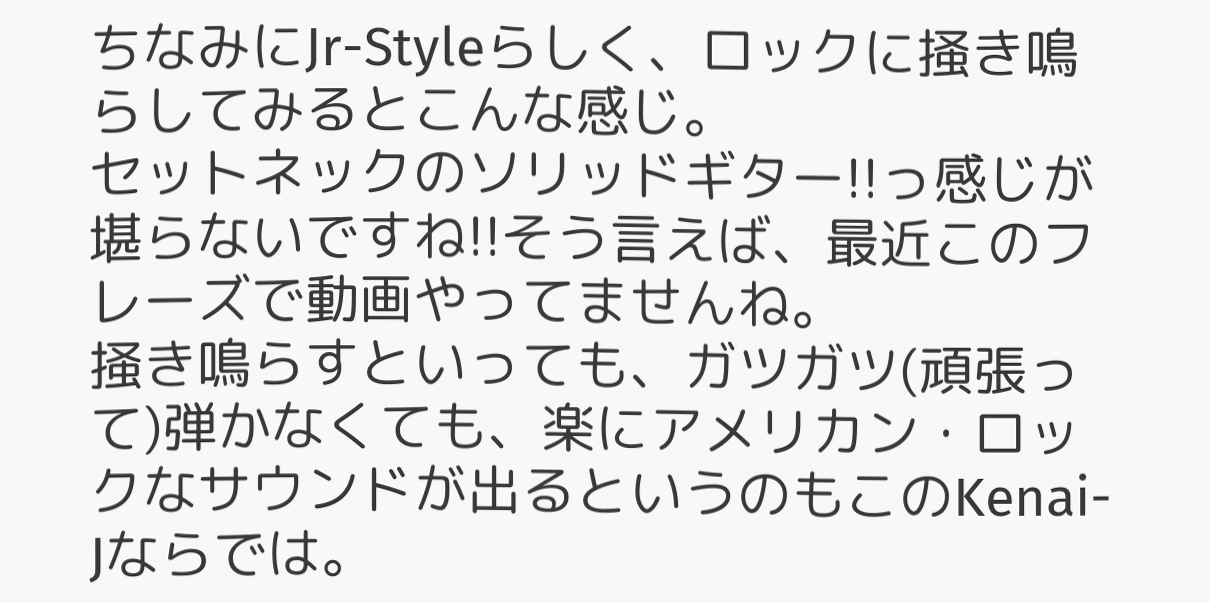ちなみにJr-Styleらしく、ロックに掻き鳴らしてみるとこんな感じ。
セットネックのソリッドギター!!っ感じが堪らないですね!!そう言えば、最近このフレーズで動画やってませんね。
掻き鳴らすといっても、ガツガツ(頑張って)弾かなくても、楽にアメリカン・ロックなサウンドが出るというのもこのKenai-Jならでは。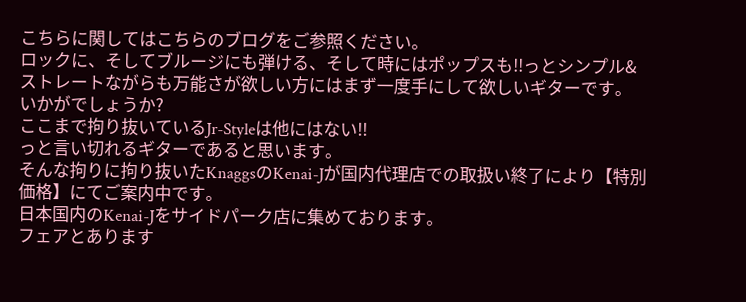こちらに関してはこちらのブログをご参照ください。
ロックに、そしてブルージにも弾ける、そして時にはポップスも!!っとシンプル&ストレートながらも万能さが欲しい方にはまず一度手にして欲しいギターです。
いかがでしょうか?
ここまで拘り抜いているJr-Styleは他にはない!!
っと言い切れるギターであると思います。
そんな拘りに拘り抜いたKnaggsのKenai-Jが国内代理店での取扱い終了により【特別価格】にてご案内中です。
日本国内のKenai-Jをサイドパーク店に集めております。
フェアとあります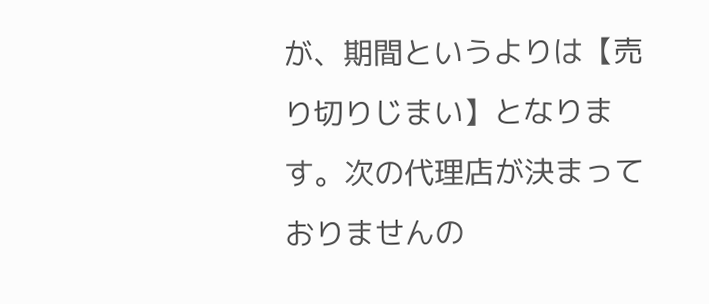が、期間というよりは【売り切りじまい】となります。次の代理店が決まっておりませんの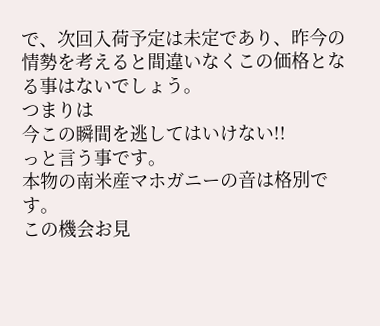で、次回入荷予定は未定であり、昨今の情勢を考えると間違いなくこの価格となる事はないでしょう。
つまりは
今この瞬間を逃してはいけない!!
っと言う事です。
本物の南米産マホガニーの音は格別です。
この機会お見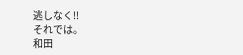逃しなく!!
それでは。
和田